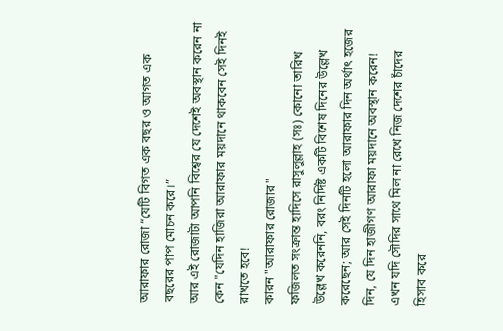আরাফার রোজা “যেটি বিগত এক বছর ও আগত এক বছরের পাপ মোচন করে।”
আর এই রোজাটা আপনি বিশ্বের যে দেশেই অবস্থান করেন না কেন "যেদিন হাজিরা আরাফার ময়দানে থাকবেন সেই দিনই রাখতে হবে!
কারন "আরাফার রোজার"
ফজিলত সংক্রান্ত হাদিসে রাসুলুল্লাহ (সঃ) কোনো তারিখ উল্লেখ করেননি, বরং নির্দিষ্ট একটি বিশেষ দিনের উল্লেখ করেছেন; আর সেই দিনটি হলো আরাফার দিন অর্থাৎ হজের দিন, যে দিন হাজীগণ আরাফা ময়দানে অবস্থান করেন!
এখন যদি সৌদির সাথে মিল না রেখে নিজ দেশের চাঁদের হিসাব করে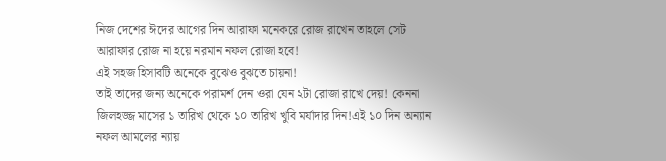নিজ দেশের ঈদের আগের দিন আরাফা মনেকরে রোজ রাখেন তাহলে সেট আরাফার রোজ না হয়ে নরমান নফল রোজা হবে!
এই সহজ হিসাবটি অনেকে বুঝেও বুঝতে চায়না!
তাই তাদের জন্য অনেকে পরামর্শ দেন ওরা যেন ২টা রোজা রাখে দেয়! কেননা জিলহজ্জ মাসের ১ তারিখ থেকে ১০ তারিখ খুবি মর্যাদার দিন!এই ১০ দিন অন্যান নফল আমলের ন্যায়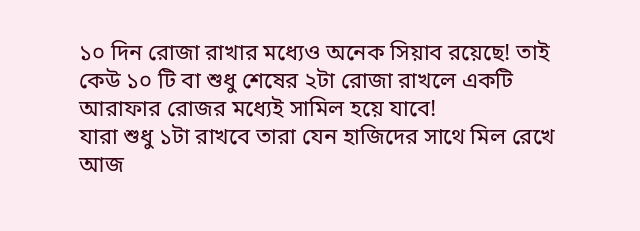১০ দিন রোজা রাখার মধ্যেও অনেক সিয়াব রয়েছে! তাই কেউ ১০ টি বা শুধু শেষের ২টা রোজা রাখলে একটি আরাফার রোজর মধ্যেই সামিল হয়ে যাবে!
যারা শুধু ১টা রাখবে তারা যেন হাজিদের সাথে মিল রেখে আজ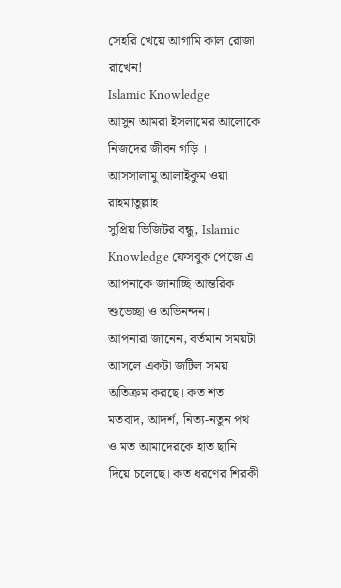সেহরি খেয়ে আগামি কাল রোজা রাখেন!
Islamic Knowledge
আসুন আমরা ইসলামের আলোকে নিজদের জীবন গড়ি ।
আসসালামু আলাইকুম ওয়া রাহমাতুল্লাহ
সুপ্রিয় ভিজিটর বন্ধু, Islamic Knowledge ফেসবুক পেজে এ আপনাকে জানাচ্ছি আন্তরিক শুভেচ্ছা ও অভিনন্দন।
আপনারা জানেন, বর্তমান সময়টা আসলে একটা জটিল সময় অতিক্রম করছে। কত শত মতবাদ, আদর্শ, নিত্য-নতুন পথ ও মত আমাদেরকে হাত ছানি দিয়ে চলেছে। কত ধরণের শিরকী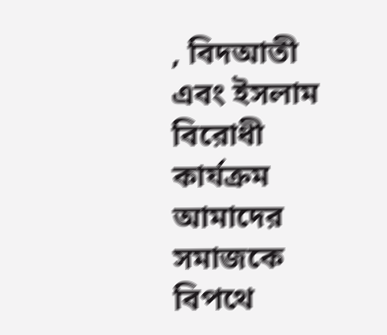, বিদআতী এবং ইসলাম বিরোধী কার্যক্রম আমাদের সমাজকে বিপথে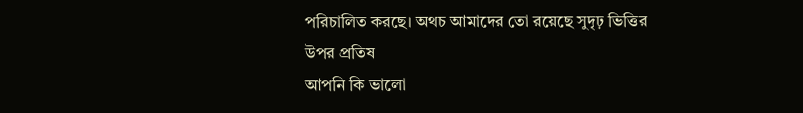পরিচালিত করছে। অথচ আমাদের তো রয়েছে সুদৃঢ় ভিত্তির উপর প্রতিষ
আপনি কি ভালো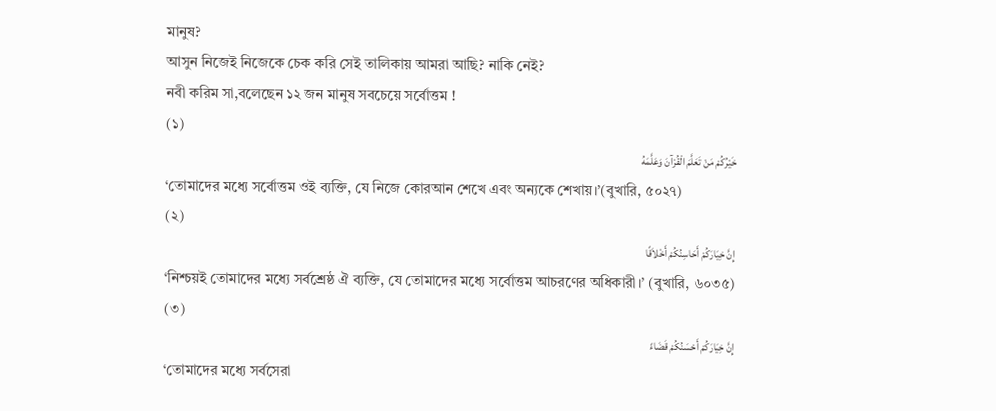মানুষ?
আসুন নিজেই নিজেকে চেক করি সেই তালিকায় আমরা আছি? নাকি নেই?
নবী করিম সা,বলেছেন ১২ জন মানুষ সবচেয়ে সর্বোত্তম !
(১)
خَيْرُكُمْ مَنْ تَعَلَّمَ الْقُرْآنَ وَعَلَّمَهُ
‘তোমাদের মধ্যে সর্বোত্তম ওই ব্যক্তি, যে নিজে কোরআন শেখে এবং অন্যকে শেখায়।’(বুখারি, ৫০২৭)
(২)
إِنَّ خِيَارَكُمْ أَحَاسِنُكُمْ أَخْلاَقًا
‘নিশ্চয়ই তোমাদের মধ্যে সর্বশ্রেষ্ঠ ঐ ব্যক্তি, যে তোমাদের মধ্যে সর্বোত্তম আচরণের অধিকারী।’ (বুখারি, ৬০৩৫)
(৩)
إِنَّ خِيَارَكُمْ أَحْسَنُكُمْ قَضَاءً
‘তোমাদের মধ্যে সর্বসেরা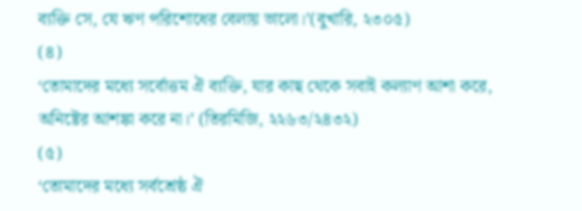ব্যক্তি সে, যে ঋণ পরিশোধের বেলায় ভালো।’(বুখারি, ২৩০৫)
(৪)
‘তোমাদের মধ্যে সর্বোত্তম ঐ ব্যক্তি, যার কাছ থেকে সবাই কল্যাণ আশা করে, অনিষ্টের আশঙ্কা করে না।’ (তিরমিজি, ২২৬৩/২৪৩২)
(৫)
‘তোমাদের মধ্যে সর্বশ্রেষ্ঠ ঐ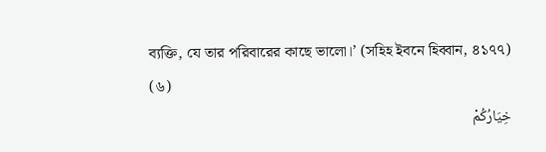ব্যক্তি, যে তার পরিবারের কাছে ভালো।’ (সহিহ ইবনে হিব্বান, ৪১৭৭)
(৬)
خِيَارُكُمْ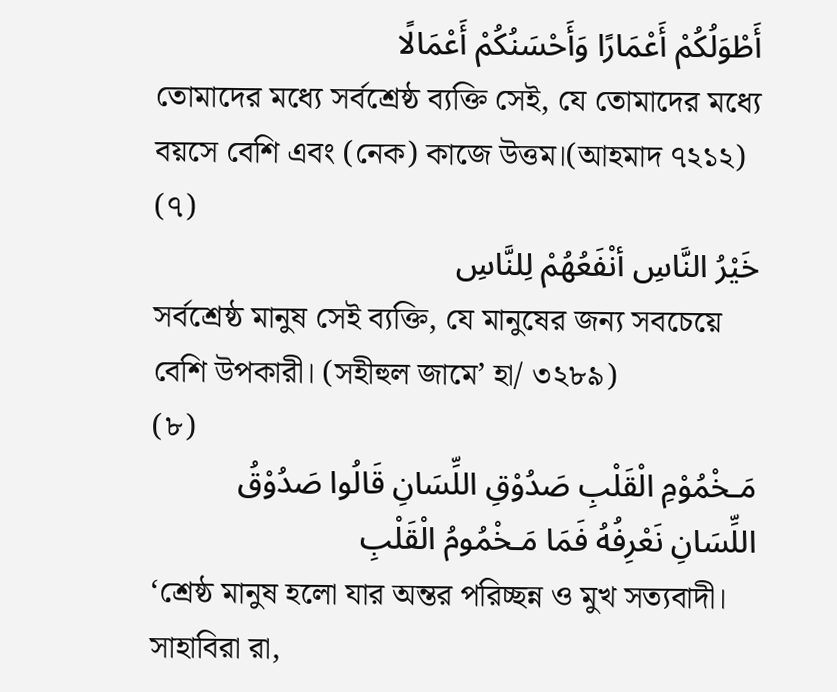أَطْوَلُكُمْ أَعْمَارًا وَأَحْسَنُكُمْ أَعْمَالًا
তোমাদের মধ্যে সর্বশ্রেষ্ঠ ব্যক্তি সেই, যে তোমাদের মধ্যে বয়সে বেশি এবং (নেক) কাজে উত্তম।(আহমাদ ৭২১২)
(৭)
خَيْرُ النَّاسِ أنْفَعُهُمْ لِلنَّاسِ
সর্বশ্রেষ্ঠ মানুষ সেই ব্যক্তি, যে মানুষের জন্য সবচেয়ে বেশি উপকারী। (সহীহুল জামে’ হা/ ৩২৮৯)
(৮)
مَـخْمُوْمِ الْقَلْبِ صَدُوْقِ اللِّسَانِ قَالُوا صَدُوْقُ اللِّسَانِ نَعْرِفُهُ فَمَا مَـخْمُومُ الْقَلْبِ
‘শ্রেষ্ঠ মানুষ হলো যার অন্তর পরিচ্ছন্ন ও মুখ সত্যবাদী।
সাহাবিরা রা,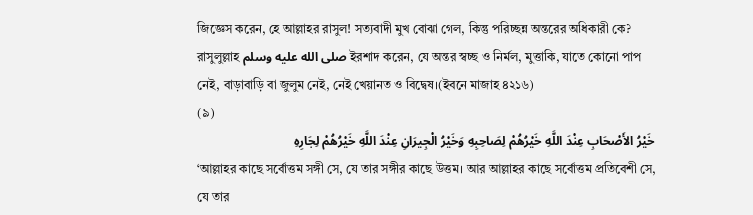জিজ্ঞেস করেন, হে আল্লাহর রাসুল! সত্যবাদী মুখ বোঝা গেল, কিন্তু পরিচ্ছন্ন অন্তরের অধিকারী কে?
রাসুলুল্লাহ صلى الله عليه وسلم ইরশাদ করেন, যে অন্তর স্বচ্ছ ও নির্মল, মুত্তাকি, যাতে কোনো পাপ নেই, বাড়াবাড়ি বা জুলুম নেই, নেই খেয়ানত ও বিদ্বেষ।(ইবনে মাজাহ ৪২১৬)
(৯)
خَيْرُ الأَصْحَابِ عِنْدَ اللَّهِ خَيْرُهُمْ لِصَاحِبِهِ وَخَيْرُ الْجِيرَانِ عِنْدَ اللَّهِ خَيْرُهُمْ لِجَارِهِ
‘আল্লাহর কাছে সর্বোত্তম সঙ্গী সে, যে তার সঙ্গীর কাছে উত্তম। আর আল্লাহর কাছে সর্বোত্তম প্রতিবেশী সে, যে তার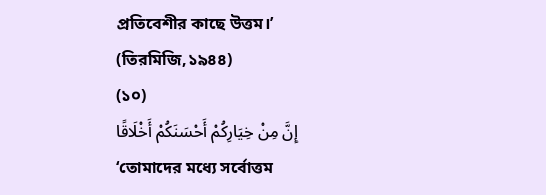প্রতিবেশীর কাছে উত্তম।’ (তিরমিজি,১৯৪৪)
(১০)
إِنَّ مِنْ خِيَارِكُمْ أَحْسَنَكُمْ أَخْلَاقًا
‘তোমাদের মধ্যে সর্বোত্তম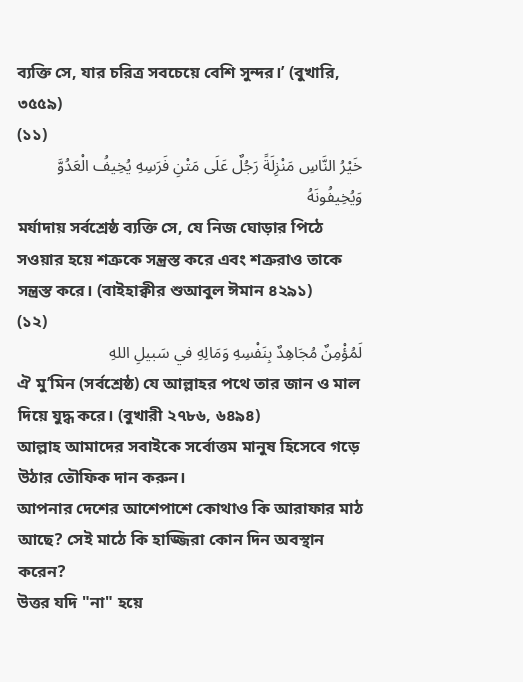ব্যক্তি সে, যার চরিত্র সবচেয়ে বেশি সুন্দর।’ (বুখারি, ৩৫৫৯)
(১১)
خَيْرُ النَّاسِ مَنْزِلَةً رَجُلٌ عَلَى مَتْنِ فَرَسِهِ يُخِيفُ الْعَدُوَّ وَيُخِيفُونَهُ
মর্যাদায় সর্বশ্রেষ্ঠ ব্যক্তি সে, যে নিজ ঘোড়ার পিঠে সওয়ার হয়ে শত্রুকে সন্ত্রস্ত করে এবং শত্রুরাও তাকে সন্ত্রস্ত করে। (বাইহাক্বীর শুআবুল ঈমান ৪২৯১)
(১২)
لَمُؤْمِنٌ مُجَاهِدٌ بِنَفْسِهِ وَمَالِهِ في سَبيلِ اللهِ
ঐ মু’মিন (সর্বশ্রেষ্ঠ) যে আল্লাহর পথে তার জান ও মাল দিয়ে যুদ্ধ করে। (বুখারী ২৭৮৬, ৬৪৯৪)
আল্লাহ আমাদের সবাইকে সর্বোত্তম মানুষ হিসেবে গড়ে উঠার তৌফিক দান করুন।
আপনার দেশের আশেপাশে কোথাও কি আরাফার মাঠ আছে? সেই মাঠে কি হাজ্জিরা কোন দিন অবস্থান করেন?
উত্তর যদি "না" হয়ে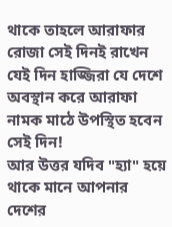থাকে তাহলে আরাফার রোজা সেই দিনই রাখেন যেই দিন হাজ্জিরা যে দেশে অবস্থান করে আরাফা নামক মাঠে উপস্থিত হবেন সেই দিন!
আর উত্তর যদিব "হ্যা" হয়ে থাকে মানে আপনার দেশের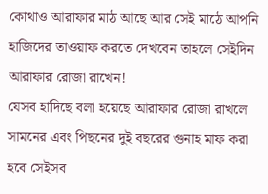কোথাও আরাফার মাঠ আছে আর সেই মাঠে আপনি হাজিদের তাওয়াফ করতে দেখবেন তাহলে সেইদিন আরাফার রোজা রাখেন!
যেসব হাদিছে বলা হয়েছে আরাফার রোজা রাখলে সামনের এবং পিছনের দুই বছরের গুনাহ মাফ করা হবে সেইসব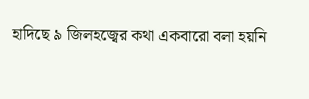হাদিছে ৯ জিলহজ্বের কথা একবারো বলা হয়নি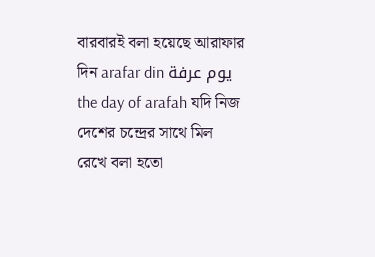বারবারই বলা হয়েছে আরাফার দিন arafar din يوم عرفة the day of arafah যদি নিজ দেশের চন্দ্রের সাথে মিল রেখে বলা হতো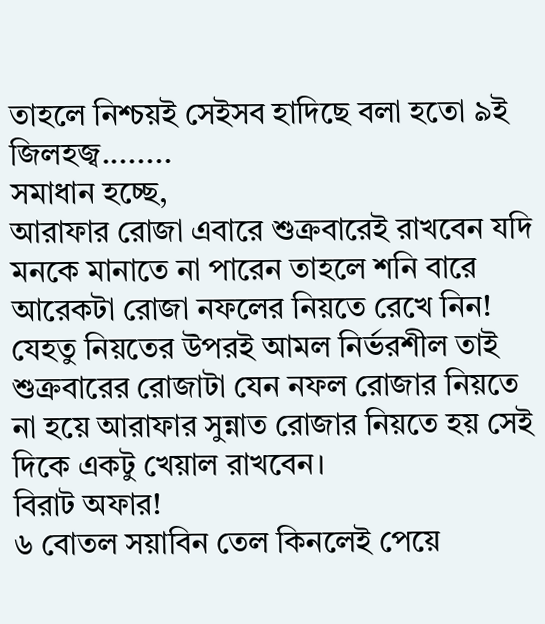তাহলে নিশ্চয়ই সেইসব হাদিছে বলা হতো ৯ই জিলহজ্ব........
সমাধান হচ্ছে,
আরাফার রোজা এবারে শুক্রবারেই রাখবেন যদি মনকে মানাতে না পারেন তাহলে শনি বারে আরেকটা রোজা নফলের নিয়তে রেখে নিন!
যেহতু নিয়তের উপরই আমল নির্ভরশীল তাই শুক্রবারের রোজাটা যেন নফল রোজার নিয়তে না হয়ে আরাফার সুন্নাত রোজার নিয়তে হয় সেই দিকে একটু খেয়াল রাখবেন।
বিরাট অফার!
৬ বোতল সয়াবিন তেল কিনলেই পেয়ে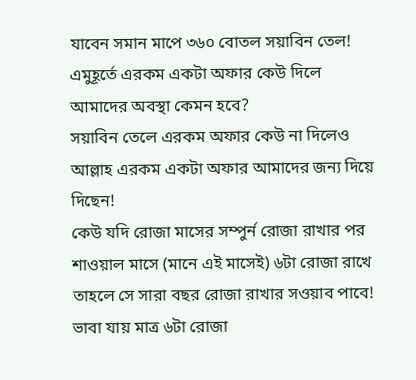যাবেন সমান মাপে ৩৬০ বোতল সয়াবিন তেল!
এমুহূর্তে এরকম একটা অফার কেউ দিলে আমাদের অবস্থা কেমন হবে?
সয়াবিন তেলে এরকম অফার কেউ না দিলেও আল্লাহ এরকম একটা অফার আমাদের জন্য দিয়ে দিছেন!
কেউ যদি রোজা মাসের সম্পুর্ন রোজা রাখার পর শাওয়াল মাসে (মানে এই মাসেই) ৬টা রোজা রাখে তাহলে সে সারা বছর রোজা রাখার সওয়াব পাবে!
ভাবা যায় মাত্র ৬টা রোজা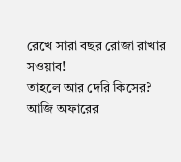রেখে সারা বছর রোজা রাখার সওয়াব!
তাহলে আর দেরি কিসের?
আজি অফারের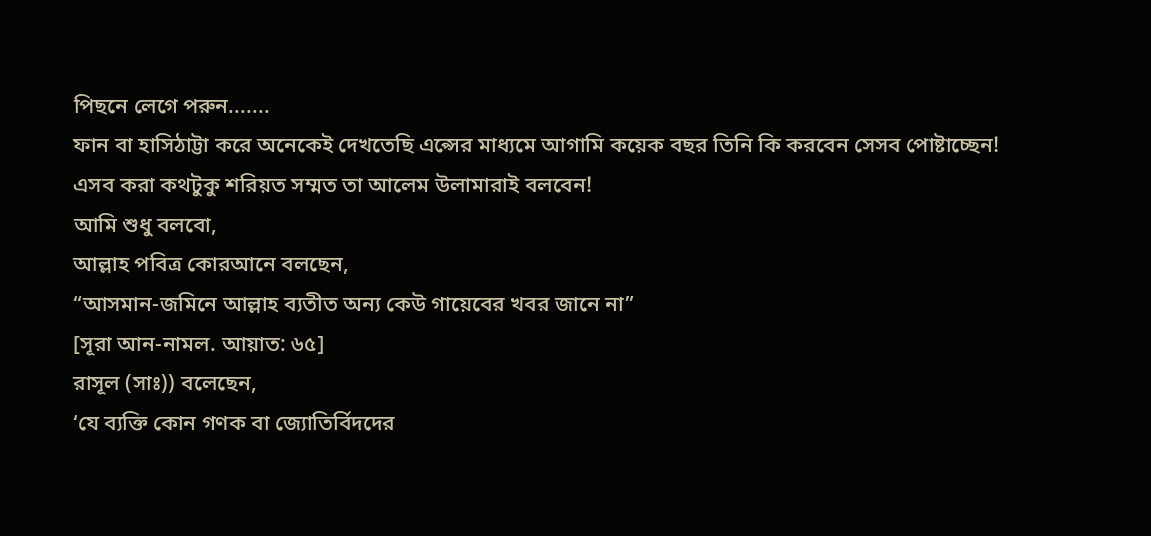পিছনে লেগে পরুন.......
ফান বা হাসিঠাট্টা করে অনেকেই দেখতেছি এপ্সের মাধ্যমে আগামি কয়েক বছর তিনি কি করবেন সেসব পোষ্টাচ্ছেন!
এসব করা কথটুকু শরিয়ত সম্মত তা আলেম উলামারাই বলবেন!
আমি শুধু বলবো,
আল্লাহ পবিত্র কোরআনে বলছেন,
“আসমান-জমিনে আল্লাহ ব্যতীত অন্য কেউ গায়েবের খবর জানে না”
[সূরা আন-নামল. আয়াত: ৬৫]
রাসূল (সাঃ)) বলেছেন,
‘যে ব্যক্তি কোন গণক বা জ্যোতির্বিদদের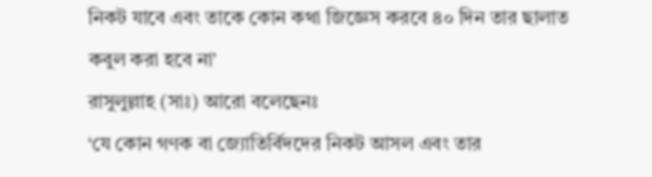নিকট যাবে এবং তাকে কোন কথা জিজ্ঞেস করবে ৪০ দিন তার ছালাত কবুল করা হবে না’
রাসুলুল্লাহ (সাঃ) আরো বলেছেনঃ
‘যে কোন গণক বা জ্যোতির্বিদদের নিকট আসল এবং তার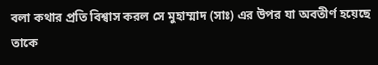বলা কথার প্রতি বিশ্বাস করল সে মুহাম্মাদ (সাঃ) এর উপর যা অবতীর্ণ হয়েছে তাকে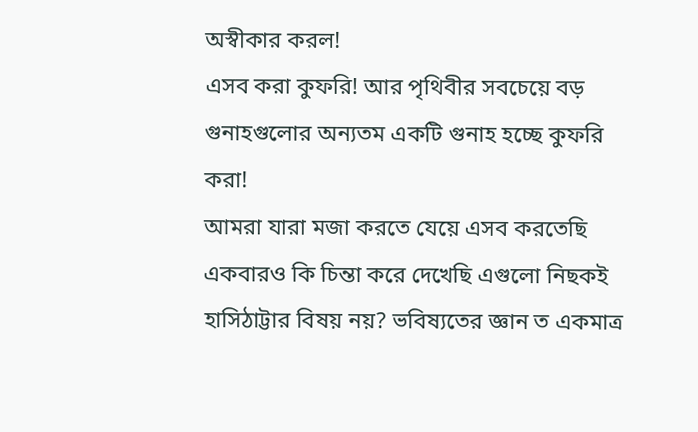অস্বীকার করল!
এসব করা কুফরি! আর পৃথিবীর সবচেয়ে বড় গুনাহগুলোর অন্যতম একটি গুনাহ হচ্ছে কুফরি করা!
আমরা যারা মজা করতে যেয়ে এসব করতেছি একবারও কি চিন্তা করে দেখেছি এগুলো নিছকই হাসিঠাট্টার বিষয় নয়? ভবিষ্যতের জ্ঞান ত একমাত্র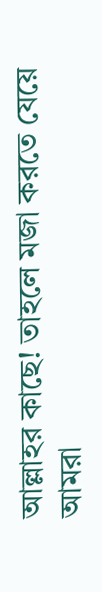আল্লাহর কাছে! তাহলে মজা করতে যেয়ে আমরা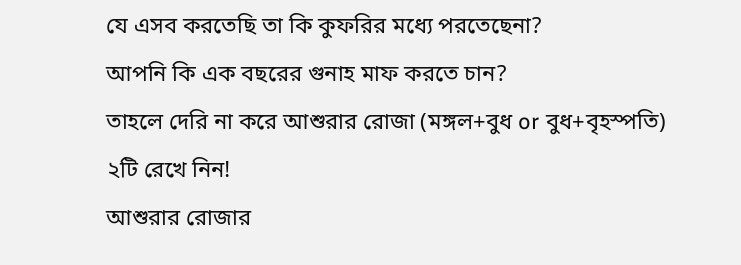যে এসব করতেছি তা কি কুফরির মধ্যে পরতেছেনা?
আপনি কি এক বছরের গুনাহ মাফ করতে চান?
তাহলে দেরি না করে আশুরার রোজা (মঙ্গল+বুধ or বুধ+বৃহস্পতি) ২টি রেখে নিন!
আশুরার রোজার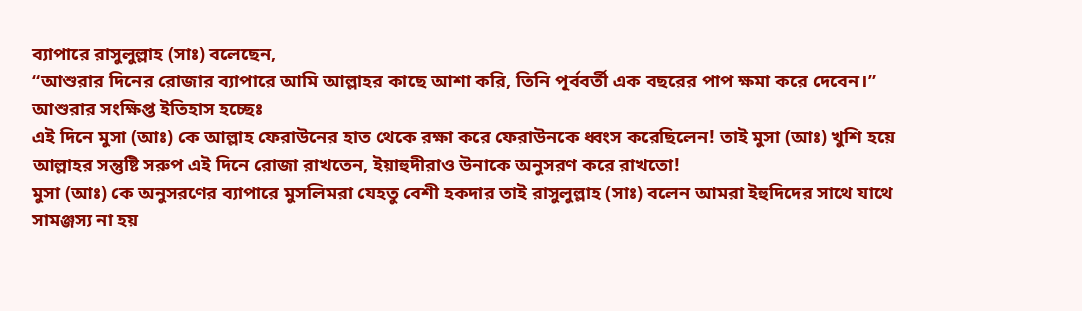ব্যাপারে রাসুলুল্লাহ (সাঃ) বলেছেন,
“আশুরার দিনের রোজার ব্যাপারে আমি আল্লাহর কাছে আশা করি, তিনি পূর্ববর্তী এক বছরের পাপ ক্ষমা করে দেবেন।”
আশুরার সংক্ষিপ্ত ইতিহাস হচ্ছেঃ
এই দিনে মুসা (আঃ) কে আল্লাহ ফেরাউনের হাত থেকে রক্ষা করে ফেরাউনকে ধ্বংস করেছিলেন! তাই মুসা (আঃ) খুশি হয়ে আল্লাহর সন্তুষ্টি সরুপ এই দিনে রোজা রাখতেন, ইয়াহুদীরাও উনাকে অনুসরণ করে রাখতো!
মুসা (আঃ) কে অনুসরণের ব্যাপারে মুসলিমরা যেহতু বেশী হকদার তাই রাসুলুল্লাহ (সাঃ) বলেন আমরা ইহুদিদের সাথে যাথে সামঞ্জস্য না হয়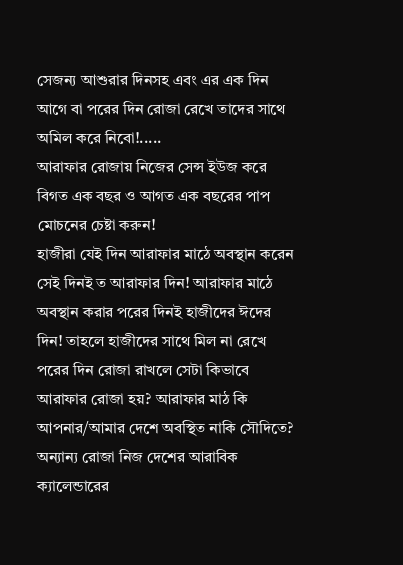সেজন্য আশুরার দিনসহ এবং এর এক দিন আগে বা পরের দিন রোজা রেখে তাদের সাথে অমিল করে নিবো!.....
আরাফার রোজায় নিজের সেন্স ইউজ করে বিগত এক বছর ও আগত এক বছরের পাপ মোচনের চেষ্টা করুন!
হাজীরা যেই দিন আরাফার মাঠে অবস্থান করেন সেই দিনই ত আরাফার দিন! আরাফার মাঠে অবস্থান করার পরের দিনই হাজীদের ঈদের দিন! তাহলে হাজীদের সাথে মিল না রেখে পরের দিন রোজা রাখলে সেটা কিভাবে আরাফার রোজা হয়? আরাফার মাঠ কি আপনার/আমার দেশে অবস্থিত নাকি সৌদিতে?
অন্যান্য রোজা নিজ দেশের আরাবিক ক্যালেন্ডারের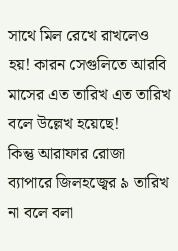সাথে মিল রেখে রাখলেও হয়! কারন সেগুলিতে আরবি মাসের এত তারিখ এত তারিখ বলে উল্লেখ হয়েছে!
কিন্তু আরাফার রোজা ব্যাপারে জিলহজ্বের ৯ তারিখ না বলে বলা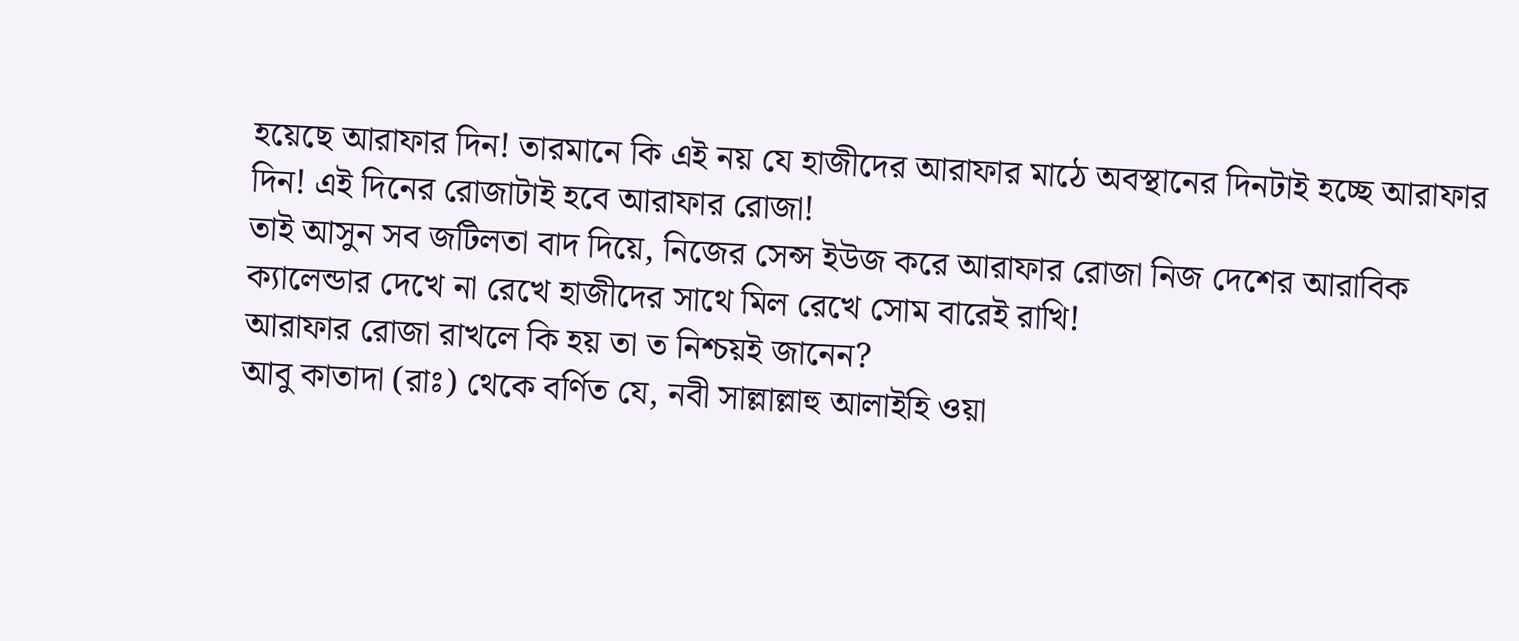হয়েছে আরাফার দিন! তারমানে কি এই নয় যে হাজীদের আরাফার মাঠে অবস্থানের দিনটাই হচ্ছে আরাফার দিন! এই দিনের রোজাটাই হবে আরাফার রোজা!
তাই আসুন সব জটিলতা বাদ দিয়ে, নিজের সেন্স ইউজ করে আরাফার রোজা নিজ দেশের আরাবিক ক্যালেন্ডার দেখে না রেখে হাজীদের সাথে মিল রেখে সোম বারেই রাখি!
আরাফার রোজা রাখলে কি হয় তা ত নিশ্চয়ই জানেন?
আবু কাতাদা (রাঃ) থেকে বর্ণিত যে, নবী সাল্লাল্লাহু আলাইহি ওয়া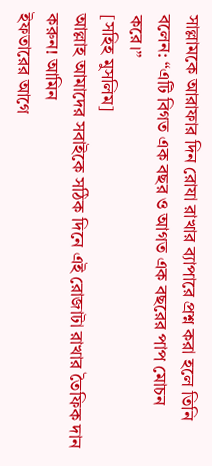সাল্লামকে আরাফার দিন রোযা রাখার ব্যাপারে প্রশ্ন করা হলে তিনি বলেন: “এটি বিগত এক বছর ও আগত এক বছরের পাপ মোচন করে।”
[সহিহ মুসলিম]
আল্লাহ আমাদের সবাইকে সঠিক দিনে এই রোজাটা রাখার তৈফিক দান করুন! আমিন
ইফতারের আগে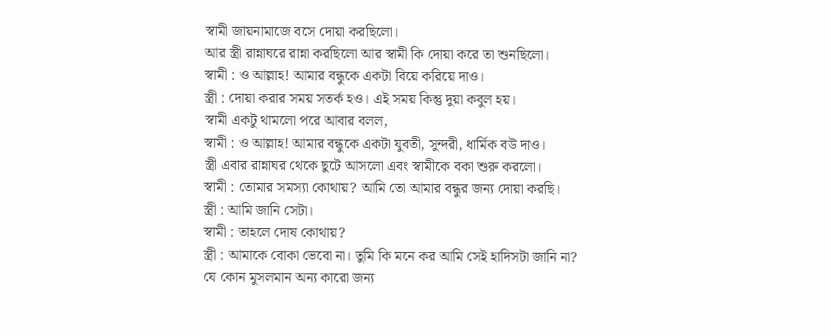স্বামী জায়নামাজে বসে দোয়া করছিলো।
আর স্ত্রী রান্নাঘরে রান্না করছিলো আর স্বামী কি দোয়া করে তা শুনছিলো।
স্বামী : ও আল্লাহ! আমার বন্ধুকে একটা বিয়ে করিয়ে দাও।
স্ত্রী : দোয়া করার সময় সতর্ক হও। এই সময় কিন্তু দুয়া কবুল হয়।
স্বামী একটু থামলো পরে আবার বলল,
স্বামী : ও আল্লাহ! আমার বন্ধুকে একটা যুবতী, সুন্দরী, ধার্মিক বউ দাও।
স্ত্রী এবার রান্নাঘর থেকে ছুটে আসলো এবং স্বামীকে বকা শুরু করলো।
স্বামী : তোমার সমস্যা কোথায়? আমি তো আমার বন্ধুর জন্য দোয়া করছি।
স্ত্রী : আমি জানি সেটা।
স্বামী : তাহলে দোষ কোথায়?
স্ত্রী : আমাকে বোকা ভেবো না। তুমি কি মনে কর আমি সেই হাদিসটা জানি না?
যে কোন মুসলমান অন্য কারো জন্য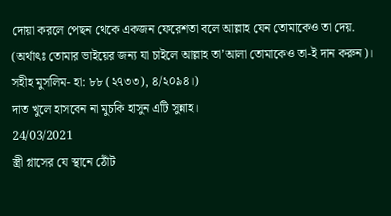দোয়া করলে পেছন থেকে একজন ফেরেশতা বলে আল্লাহ যেন তোমাকেও তা দেয়.
(অর্থাৎঃ তোমার ভাইয়ের জন্য যা চাইলে আল্লাহ তা’আলা তোমাকেও তা-ই দান করুন)। সহীহ মুসলিম- হা: ৮৮ (২৭৩৩), ৪/২০৯৪।)
দাত খুলে হাসবেন না মুচকি হাসুন এটি সুন্নাহ।
24/03/2021
স্ত্রী গ্লাসের যে স্থানে ঠোঁট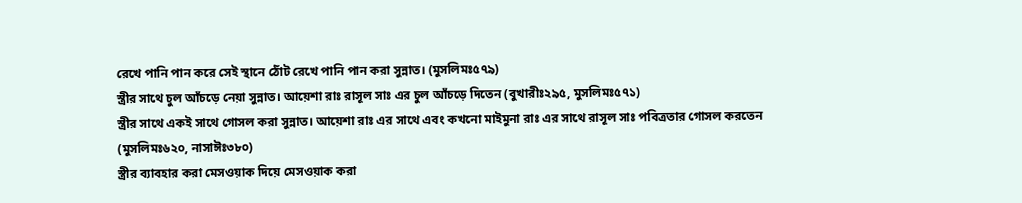রেখে পানি পান করে সেই স্থানে ঠোঁট রেখে পানি পান করা সুন্নাত। (মুসলিমঃ৫৭৯)
স্ত্রীর সাথে চুল আঁচড়ে নেয়া সুন্নাত। আয়েশা রাঃ রাসূল সাঃ এর চুল আঁচড়ে দিতেন (বুখারীঃ২৯৫, মুসলিমঃ৫৭১)
স্ত্রীর সাথে একই সাথে গোসল করা সুন্নাত। আয়েশা রাঃ এর সাথে এবং কখনো মাইমুনা রাঃ এর সাথে রাসূল সাঃ পবিত্রতার গোসল করতেন (মুসলিমঃ৬২০, নাসাঈঃ৩৮০)
স্ত্রীর ব্যাবহার করা মেসওয়াক দিয়ে মেসওয়াক করা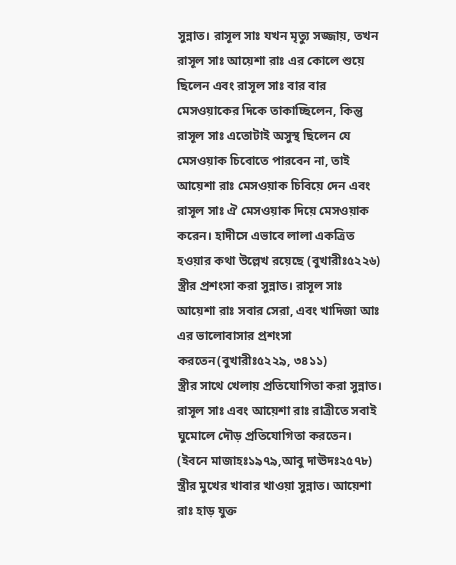সুন্নাত। রাসূল সাঃ যখন মৃত্যু সজ্জায়, তখন রাসূল সাঃ আয়েশা রাঃ এর কোলে শুয়ে ছিলেন এবং রাসূল সাঃ বার বার মেসওয়াকের দিকে তাকাচ্ছিলেন, কিন্তু রাসূল সাঃ এতোটাই অসুস্থ ছিলেন যে মেসওয়াক চিবোতে পারবেন না, তাই আয়েশা রাঃ মেসওয়াক চিবিয়ে দেন এবং রাসূল সাঃ ঐ মেসওয়াক দিয়ে মেসওয়াক করেন। হাদীসে এভাবে লালা একত্রিত হওয়ার কথা উল্লেখ রয়েছে (বুখারীঃ৫২২৬)
স্ত্রীর প্রশংসা করা সুন্নাত। রাসূল সাঃ আয়েশা রাঃ সবার সেরা, এবং খাদিজা আঃ এর ভালোবাসার প্রশংসা করতেন(বুখারীঃ৫২২৯, ৩৪১১)
স্ত্রীর সাথে খেলায় প্রতিযোগিতা করা সুন্নাত। রাসূল সাঃ এবং আয়েশা রাঃ রাত্রীতে সবাই ঘুমোলে দৌড় প্রতিযোগিতা করতেন। (ইবনে মাজাহঃ১৯৭৯,আবু দাঊদঃ২৫৭৮)
স্ত্রীর মুখের খাবার খাওয়া সুন্নাত। আয়েশা রাঃ হাড় যুক্ত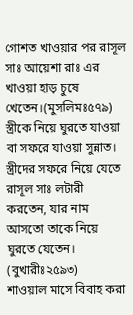গোশত খাওয়ার পর রাসূল সাঃ আয়েশা রাঃ এর খাওয়া হাড় চুষে খেতেন।(মুসলিমঃ৫৭৯)
স্ত্রীকে নিয়ে ঘুরতে যাওয়া বা সফরে যাওয়া সুন্নাত। স্ত্রীদের সফরে নিয়ে যেতে রাসূল সাঃ লটারী করতেন, যার নাম আসতো তাকে নিয়ে ঘুরতে যেতেন। (বুখারীঃ২৫৯৩)
শাওয়াল মাসে বিবাহ করা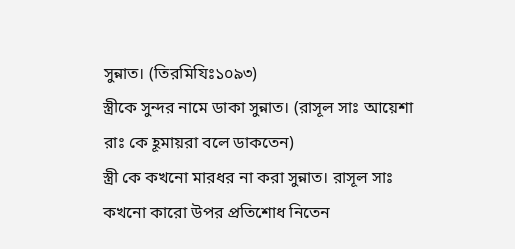সুন্নাত। (তিরমিযিঃ১০৯৩)
স্ত্রীকে সুন্দর নামে ডাকা সুন্নাত। (রাসূল সাঃ আয়েশা রাঃ কে হূমায়রা বলে ডাকতেন)
স্ত্রী কে কখনো মারধর না করা সুন্নাত। রাসূল সাঃ কখনো কারো উপর প্রতিশোধ নিতেন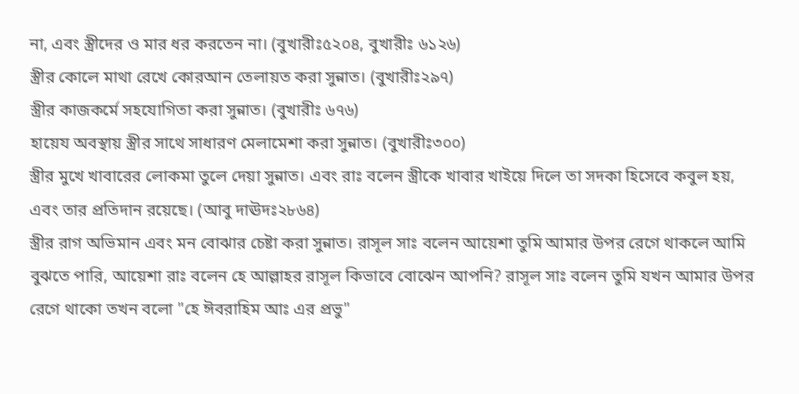না, এবং স্ত্রীদের ও মার ধর করতেন না। (বুখারীঃ৫২০৪, বুখারীঃ ৬১২৬)
স্ত্রীর কোলে মাথা রেখে কোরআন তেলায়ত করা সুন্নাত। (বুখারীঃ২৯৭)
স্ত্রীর কাজকর্মে সহযোগিতা করা সুন্নাত। (বুখারীঃ ৬৭৬)
হায়েয অবস্থায় স্ত্রীর সাথে সাধারণ মেলামেশা করা সুন্নাত। (বুখারীঃ৩০০)
স্ত্রীর মুখে খাবারের লোকমা তুলে দেয়া সুন্নাত। এবং রাঃ বলেন স্ত্রীকে খাবার খাইয়ে দিলে তা সদকা হিসেবে কবুল হয়, এবং তার প্রতিদান রয়েছে। (আবু দাঊদঃ২৮৬৪)
স্ত্রীর রাগ অভিমান এবং মন বোঝার চেষ্টা করা সুন্নাত। রাসূল সাঃ বলেন আয়েশা তুমি আমার উপর রেগে থাকলে আমি বুঝতে পারি, আয়েশা রাঃ বলেন হে আল্লাহর রাসূল কিভাবে বোঝেন আপনি? রাসূল সাঃ বলেন তুমি যখন আমার উপর রেগে থাকো তখন বলো "হে ঈবরাহিম আঃ এর প্রভু"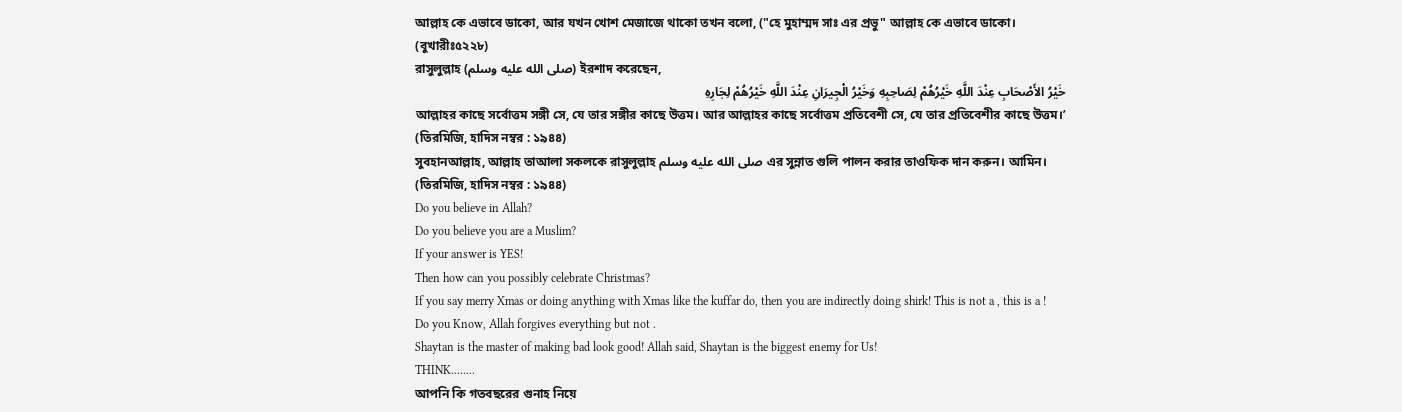আল্লাহ কে এভাবে ডাকো, আর যখন খোশ মেজাজে থাকো তখন বলো, ("হে মুহাম্মদ সাঃ এর প্রভু" আল্লাহ কে এভাবে ডাকো।
(বুখারীঃ৫২২৮)
রাসুলুল্লাহ (صلى الله عليه وسلم) ইরশাদ করেছেন,
خَيْرُ الأَصْحَابِ عِنْدَ اللَّهِ خَيْرُهُمْ لِصَاحِبِهِ وَخَيْرُ الْجِيرَانِ عِنْدَ اللَّهِ خَيْرُهُمْ لِجَارِهِ
আল্লাহর কাছে সর্বোত্তম সঙ্গী সে, যে তার সঙ্গীর কাছে উত্তম। আর আল্লাহর কাছে সর্বোত্তম প্রতিবেশী সে, যে তার প্রতিবেশীর কাছে উত্তম।’
(তিরমিজি, হাদিস নম্বর : ১৯৪৪)
সুবহানআল্লাহ, আল্লাহ তাআলা সকলকে রাসুলুল্লাহ صلى الله عليه وسلم এর সুন্নাত গুলি পালন করার তাওফিক দান করুন। আমিন।
(তিরমিজি, হাদিস নম্বর : ১৯৪৪)
Do you believe in Allah?
Do you believe you are a Muslim?
If your answer is YES!
Then how can you possibly celebrate Christmas?
If you say merry Xmas or doing anything with Xmas like the kuffar do, then you are indirectly doing shirk! This is not a , this is a !
Do you Know, Allah forgives everything but not .
Shaytan is the master of making bad look good! Allah said, Shaytan is the biggest enemy for Us!
THINK........
আপনি কি গতবছরের গুনাহ নিয়ে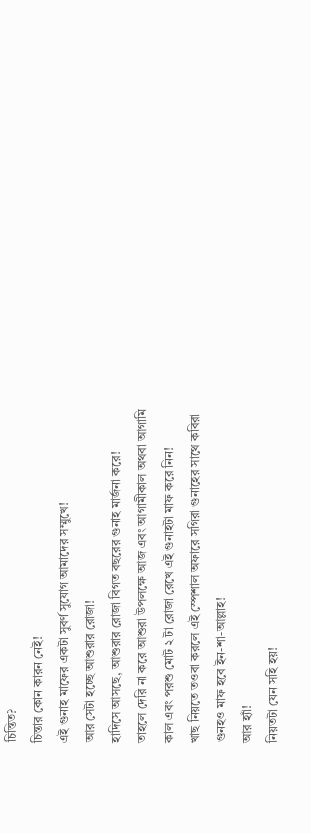চিন্তিত?
চিন্তার কোন কারন নেই!
এই গুনাহ মাফের একটা সুবর্ণ সুযোগ আমাদের সম্মুখে!
আর সেটা হচ্ছে আশুরার রোজা!
হাদিসে আসছে, আশুরার রোজা বিগত বছরের গুনাহ মার্জনা করে!
তাহলে দেরি না করে আশুরা উপলক্ষে আজ এবং আগামীকাল অথবা আগামি কাল এবং পরশু মোট ২ টা রোজা রেখে এই গুনাহটা মাফ করে নিন!
খাছ নিয়তে তওবা করলে এই স্পেশাল অফারে সগিরা গুনাহের সাথে কবিরা গুনহও মাফ হবে ইন-শা-আল্লাহ!
আর হ্যাঁ!
নিয়তটা যেন সহি হয়!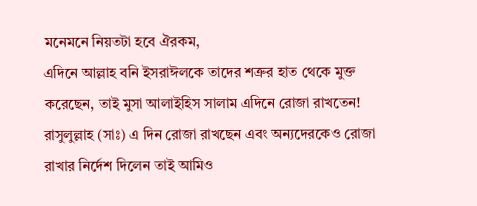মনেমনে নিয়তটা হবে ঐরকম,
এদিনে আল্লাহ বনি ইসরাঈলকে তাদের শত্রুর হাত থেকে মুক্ত করেছেন, তাই মুসা আলাইহিস সালাম এদিনে রোজা রাখতেন! রাসুলুল্লাহ (সাঃ) এ দিন রোজা রাখছেন এবং অন্যদেরকেও রোজা রাখার নির্দেশ দিলেন তাই আমিও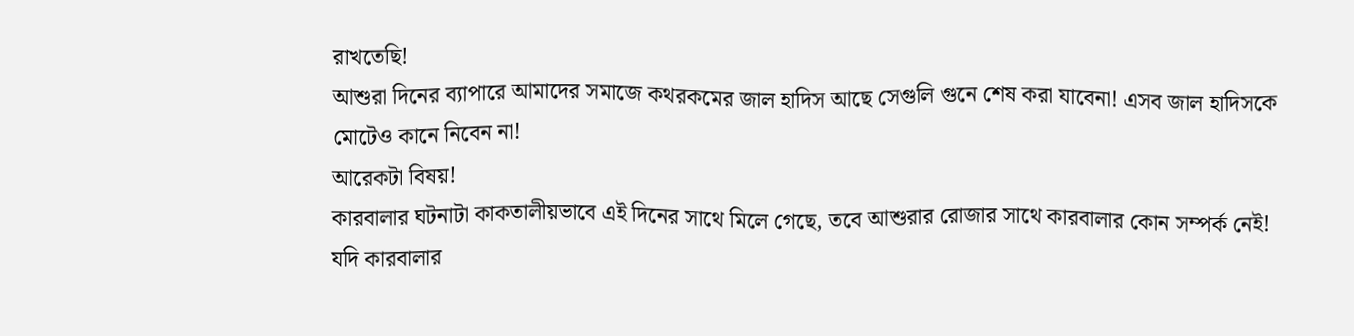রাখতেছি!
আশুরা দিনের ব্যাপারে আমাদের সমাজে কথরকমের জাল হাদিস আছে সেগুলি গুনে শেষ করা যাবেনা! এসব জাল হাদিসকে মোটেও কানে নিবেন না!
আরেকটা বিষয়!
কারবালার ঘটনাটা কাকতালীয়ভাবে এই দিনের সাথে মিলে গেছে, তবে আশুরার রোজার সাথে কারবালার কোন সম্পর্ক নেই! যদি কারবালার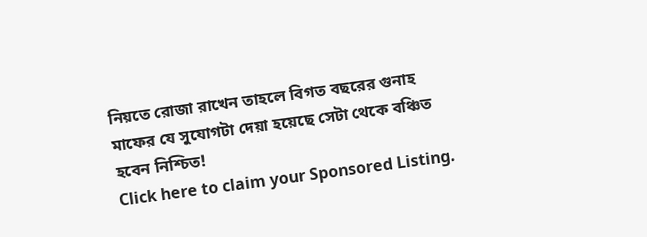নিয়তে রোজা রাখেন তাহলে বিগত বছরের গুনাহ মাফের যে সুযোগটা দেয়া হয়েছে সেটা থেকে বঞ্চিত হবেন নিশ্চিত!
Click here to claim your Sponsored Listing.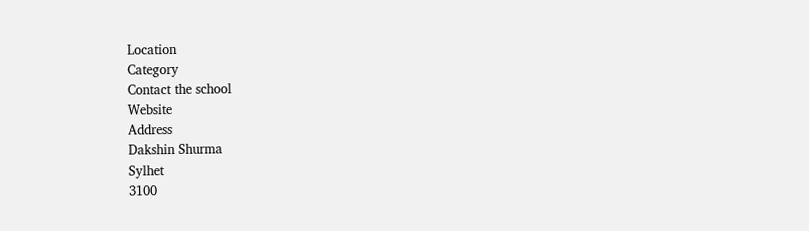Location
Category
Contact the school
Website
Address
Dakshin Shurma
Sylhet
3100